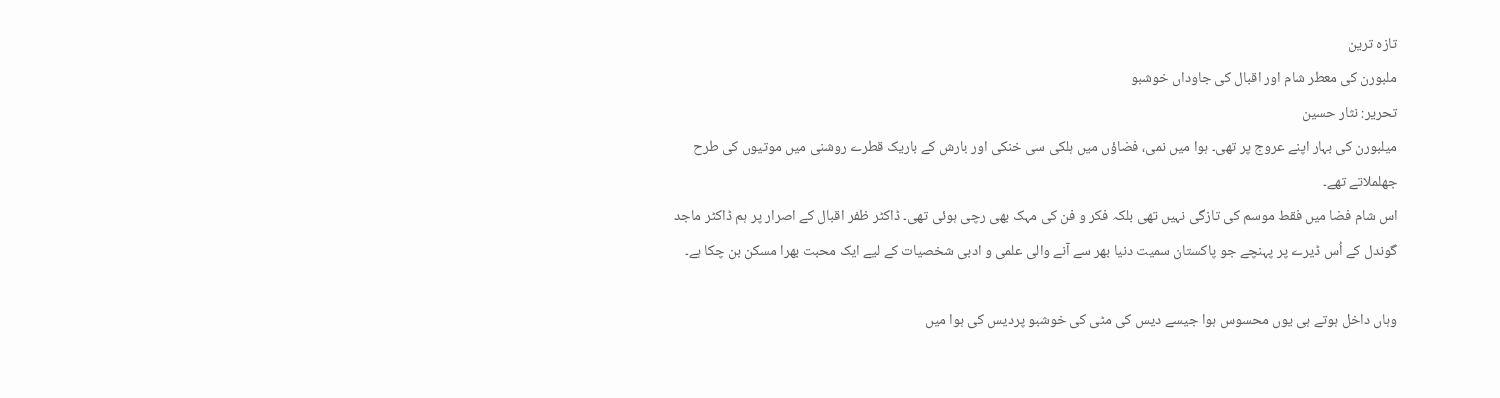تازہ ترین
ملبورن کی معطر شام اور اقبال کی جاوداں خوشبو
تحریر: نثار حسین
میلبورن کی بہار اپنے عروج پر تھی۔ ہوا میں نمی، فضاؤں میں ہلکی سی خنکی اور بارش کے باریک قطرے روشنی میں موتیوں کی طرح جھلملاتے تھے۔
اس شام فضا میں فقط موسم کی تازگی نہیں تھی بلکہ فکر و فن کی مہک بھی رچی ہوئی تھی۔ ڈاکٹر ظفر اقبال کے اصرار پر ہم ڈاکٹر ماجد گوندل کے اُس ڈیرے پر پہنچے جو پاکستان سمیت دنیا بھر سے آنے والی علمی و ادبی شخصیات کے لیے ایک محبت بھرا مسکن بن چکا ہے۔

وہاں داخل ہوتے ہی یوں محسوس ہوا جیسے دیس کی مٹی کی خوشبو پردیس کی ہوا میں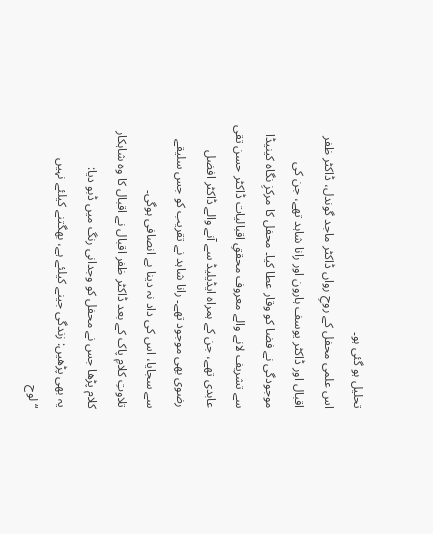تحلیل ہو گئی ہو۔
اس علمی محفل کے روحِ رواں ڈاکٹر ماجد گوندل، ڈاکٹر ظفر اقبال اور ڈاکٹر یوسف ہارون اور رانا شاہد تھے، جن کی موجودگی نے فضا کو وقار عطا کیا۔ محفل کا مرکزِ نگاہ کینیڈا سے تشریف لانے والے معروف محققِ اقبالیات ڈاکٹر حسن تقی عابدی تھے، جن کے ہمراہ ایڈیلیڈ سے آنے والے ڈاکٹر افضل رضوی بھی موجود تھے۔ رانا شاہد نے تقریب کو جس سلیقے سے سجایا، اس کی داد نہ دینا بے انصافی ہوگی۔
تلاوتِ کلامِ پاک کے بعد ڈاکٹر ظفر اقبال نے اقبال کا وہ شاہکار کلام پڑھا جس نے محفل کو وجدانی رنگ میں ڈبو دیا:
یہ بھی پڑھیں: زندگی جینے کیلئے ہے، بھگتنے کیلئے نہیں
“لوح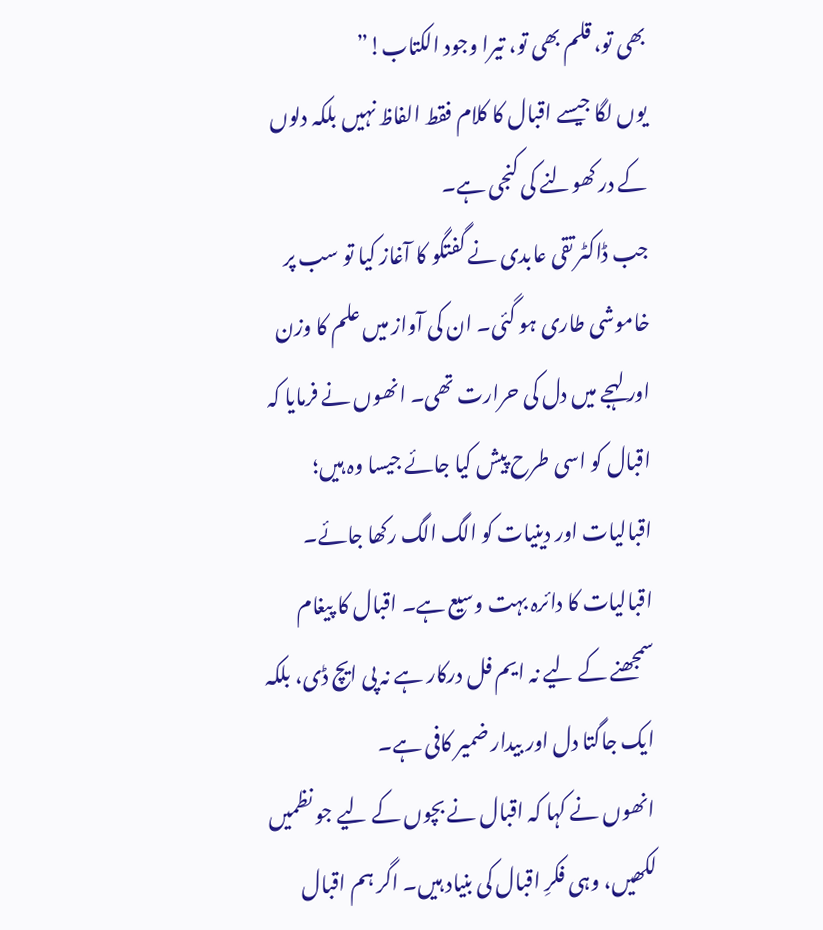بھی تو، قلم بھی تو، تیرا وجود الکتاب!”
یوں لگا جیسے اقبال کا کلام فقط الفاظ نہیں بلکہ دلوں کے در کھولنے کی کنجی ہے۔
جب ڈاکٹر تقی عابدی نے گفتگو کا آغاز کیا تو سب پر خاموشی طاری ہو گئی۔ ان کی آواز میں علم کا وزن اور لہجے میں دل کی حرارت تھی۔ انھوں نے فرمایا کہ اقبال کو اسی طرح پیش کیا جائے جیسا وہ ہیں؛ اقبالیات اور دینیات کو الگ الگ رکھا جائے۔ اقبالیات کا دائرہ بہت وسیع ہے۔ اقبال کا پیغام سمجھنے کے لیے نہ ایم فل درکار ہے نہ پی ایچ ڈی، بلکہ ایک جاگتا دل اور بیدار ضمیر کافی ہے۔
انھوں نے کہا کہ اقبال نے بچوں کے لیے جو نظمیں لکھیں، وہی فکرِ اقبال کی بنیاد ہیں۔ اگر ہم اقبال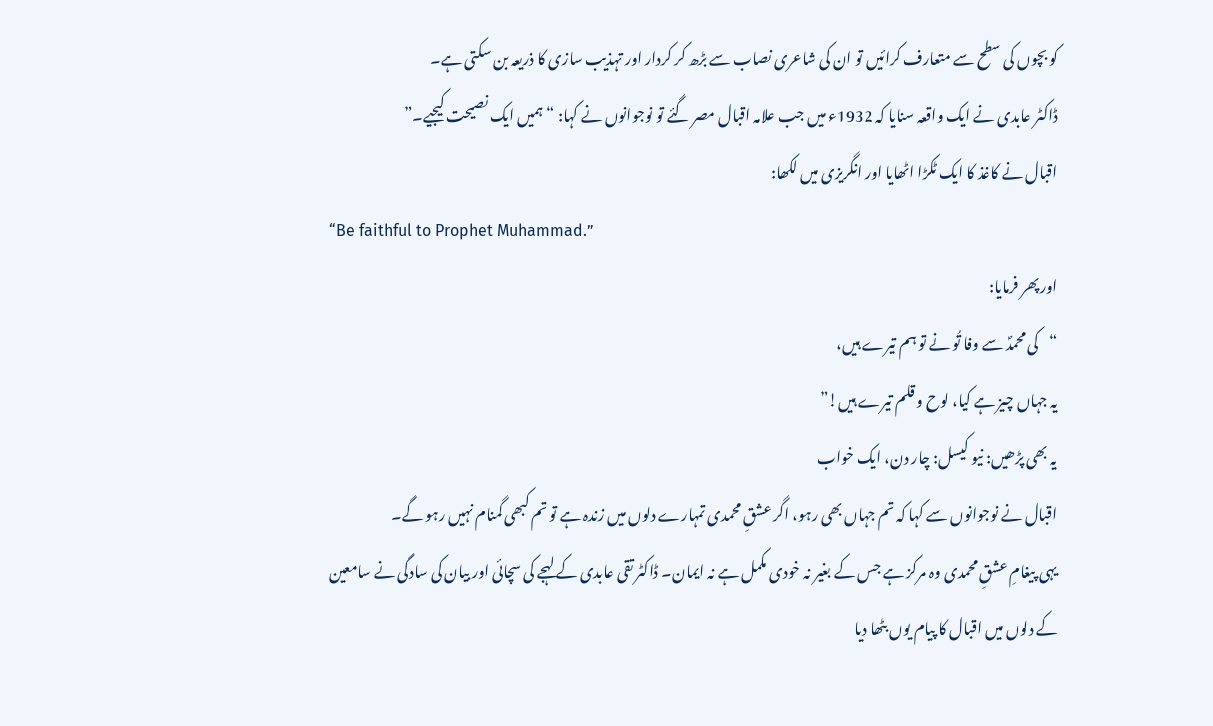کو بچوں کی سطح سے متعارف کرائیں تو ان کی شاعری نصاب سے بڑھ کر کردار اور تہذیب سازی کا ذریعہ بن سکتی ہے۔
ڈاکٹر عابدی نے ایک واقعہ سنایا کہ 1932ء میں جب علامہ اقبال مصر گئے تو نوجوانوں نے کہا: “ہمیں ایک نصیحت کیجیے۔”
اقبال نے کاغذ کا ایک ٹکڑا اٹھایا اور انگریزی میں لکھا:
“Be faithful to Prophet Muhammad.”
اور پھر فرمایا:
“کی محمدؐ سے وفا تُو نے تو ہم تیرے ہیں،
یہ جہاں چیز ہے کیا، لوح و قلم تیرے ہیں!”
یہ بھی پڑھیں: نیو کیسل: چار دن، ایک خواب
اقبال نے نوجوانوں سے کہا کہ تم جہاں بھی رہو، اگر عشقِ محمدی تمہارے دلوں میں زندہ ہے تو تم کبھی گمنام نہیں رہو گے۔
یہی پیغامِ عشقِ محمدی وہ مرکز ہے جس کے بغیر نہ خودی مکمل ہے نہ ایمان۔ ڈاکٹر تقی عابدی کے لہجے کی سچائی اور بیان کی سادگی نے سامعین کے دلوں میں اقبال کا پیام یوں بٹھا دیا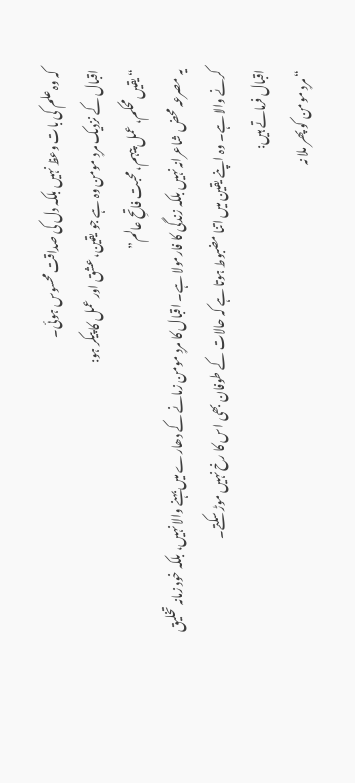کہ وہ علم کی بات وعظ نہیں بلکہ دل کی صداقت محسوس ہوئی۔
اقبال کے نزدیک مردِ مومن وہ ہے جو یقین، عشق اور عمل کا پیکر ہو:
“یقیں محکم، عمل پیہم، محبت فاتحِ عالم”
یہ مصرعہ محض شاعرانہ نہیں بلکہ زندگی کا فارمولا ہے۔ اقبال کا مردِ مومن زمانے کے دھارے میں بہنے والا نہیں، بلکہ خود زمانہ تخلیق کرنے والا ہے۔ وہ اپنے یقین میں اتنا مضبوط ہوتا ہے کہ حالات کے طوفان بھی اس کا رخ نہیں موڑ سکتے۔
اقبال فرماتے ہیں:
“مردِ مومن کو پھر ملا نہ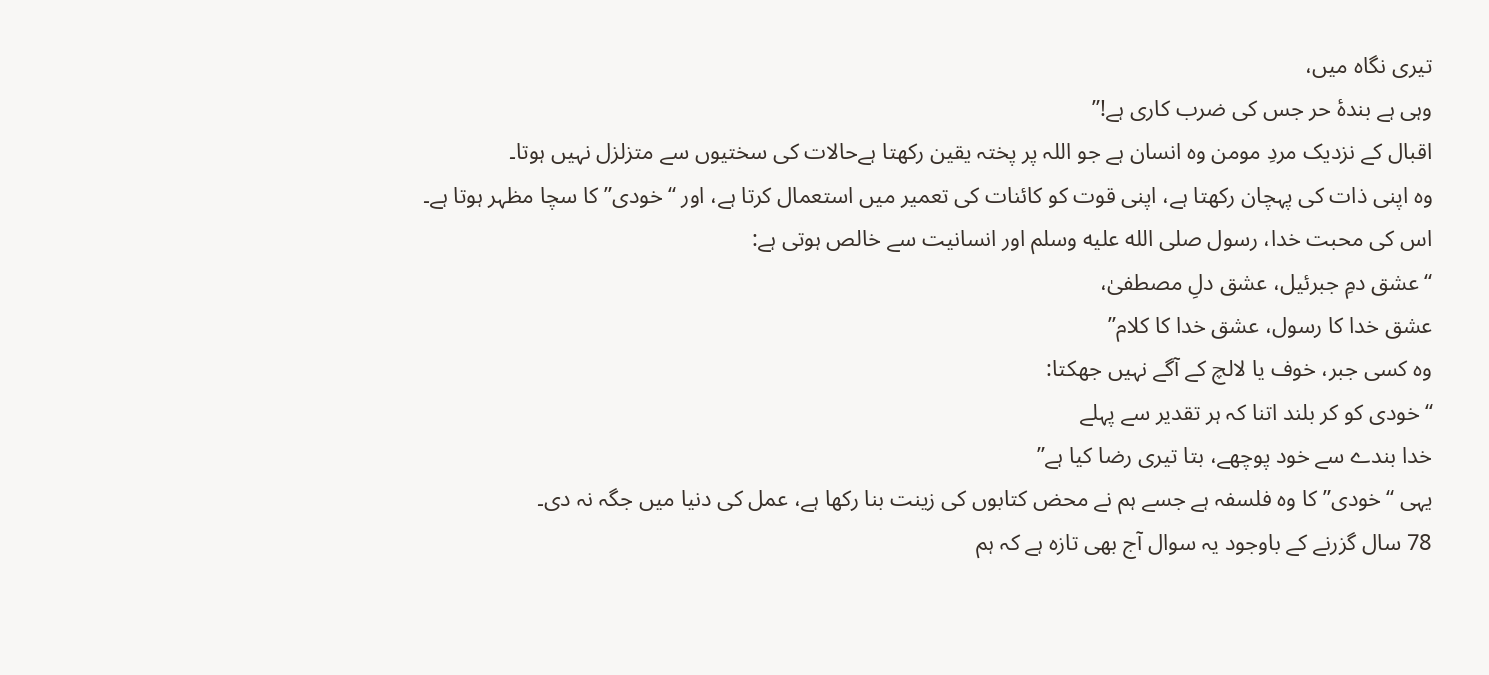تیری نگاہ میں،
وہی ہے بندۂ حر جس کی ضرب کاری ہے!”
اقبال کے نزدیک مردِ مومن وہ انسان ہے جو اللہ پر پختہ یقین رکھتا ہےحالات کی سختیوں سے متزلزل نہیں ہوتا۔
وہ اپنی ذات کی پہچان رکھتا ہے، اپنی قوت کو کائنات کی تعمیر میں استعمال کرتا ہے، اور “خودی” کا سچا مظہر ہوتا ہے۔ اس کی محبت خدا، رسول صلى الله عليه وسلم اور انسانیت سے خالص ہوتی ہے:
“عشق دمِ جبرئیل، عشق دلِ مصطفیٰ،
عشق خدا کا رسول، عشق خدا کا کلام”
وہ کسی جبر، خوف یا لالچ کے آگے نہیں جھکتا:
“خودی کو کر بلند اتنا کہ ہر تقدیر سے پہلے
خدا بندے سے خود پوچھے، بتا تیری رضا کیا ہے”
یہی “خودی” کا وہ فلسفہ ہے جسے ہم نے محض کتابوں کی زینت بنا رکھا ہے، عمل کی دنیا میں جگہ نہ دی۔
78 سال گزرنے کے باوجود یہ سوال آج بھی تازہ ہے کہ ہم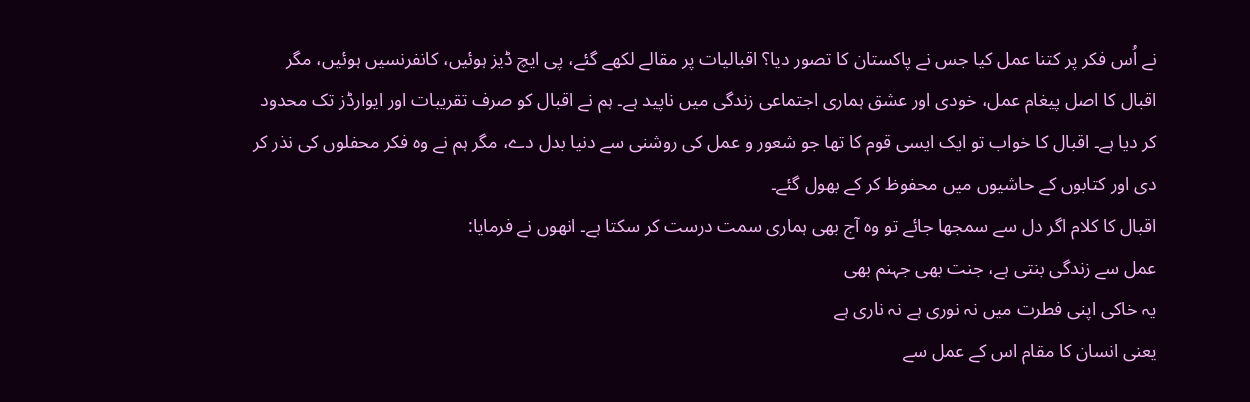نے اُس فکر پر کتنا عمل کیا جس نے پاکستان کا تصور دیا؟ اقبالیات پر مقالے لکھے گئے، پی ایچ ڈیز ہوئیں، کانفرنسیں ہوئیں، مگر اقبال کا اصل پیغام عمل، خودی اور عشق ہماری اجتماعی زندگی میں ناپید ہے۔ ہم نے اقبال کو صرف تقریبات اور ایوارڈز تک محدود کر دیا ہے۔ اقبال کا خواب تو ایک ایسی قوم کا تھا جو شعور و عمل کی روشنی سے دنیا بدل دے، مگر ہم نے وہ فکر محفلوں کی نذر کر دی اور کتابوں کے حاشیوں میں محفوظ کر کے بھول گئے۔
اقبال کا کلام اگر دل سے سمجھا جائے تو وہ آج بھی ہماری سمت درست کر سکتا ہے۔ انھوں نے فرمایا:
عمل سے زندگی بنتی ہے، جنت بھی جہنم بھی
یہ خاکی اپنی فطرت میں نہ نوری ہے نہ ناری ہے
یعنی انسان کا مقام اس کے عمل سے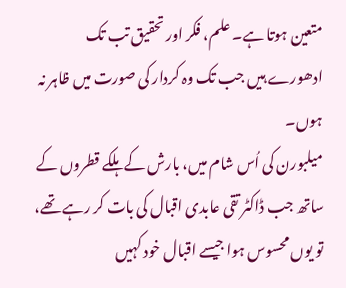متعین ہوتا ہے۔ علم، فکر اور تحقیق تب تک ادھورے ہیں جب تک وہ کردار کی صورت میں ظاہر نہ ہوں۔
میلبورن کی اُس شام میں، بارش کے ہلکے قطروں کے ساتھ جب ڈاکٹر تقی عابدی اقبال کی بات کر رہے تھے، تو یوں محسوس ہوا جیسے اقبال خود کہیں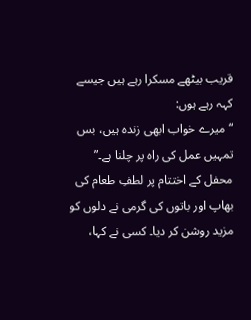قریب بیٹھے مسکرا رہے ہیں جیسے کہہ رہے ہوں:
“میرے خواب ابھی زندہ ہیں، بس تمہیں عمل کی راہ پر چلنا ہے۔”
محفل کے اختتام پر لطفِ طعام کی بھاپ اور باتوں کی گرمی نے دلوں کو مزید روشن کر دیا۔ کسی نے کہا،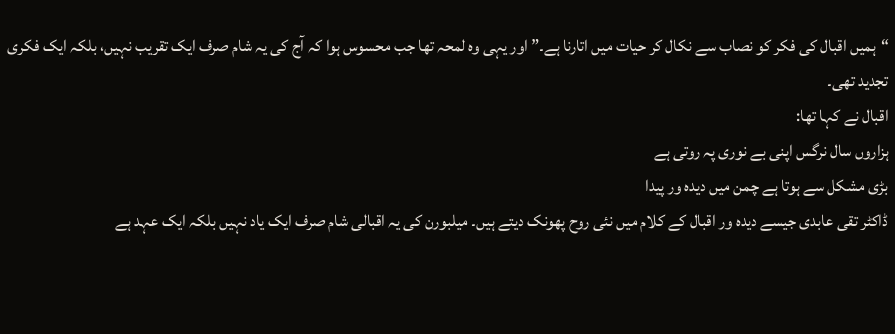“ہمیں اقبال کی فکر کو نصاب سے نکال کر حیات میں اتارنا ہے۔” اور یہی وہ لمحہ تھا جب محسوس ہوا کہ آج کی یہ شام صرف ایک تقریب نہیں، بلکہ ایک فکری تجدید تھی۔
اقبال نے کہا تھا:
ہزاروں سال نرگس اپنی بے نوری پہ روتی ہے
بڑی مشکل سے ہوتا ہے چمن میں دیدہ ور پیدا
ڈاکٹر تقی عابدی جیسے دیدہ ور اقبال کے کلام میں نئی روح پھونک دیتے ہیں۔ میلبورن کی یہ اقبالی شام صرف ایک یاد نہیں بلکہ ایک عہد ہے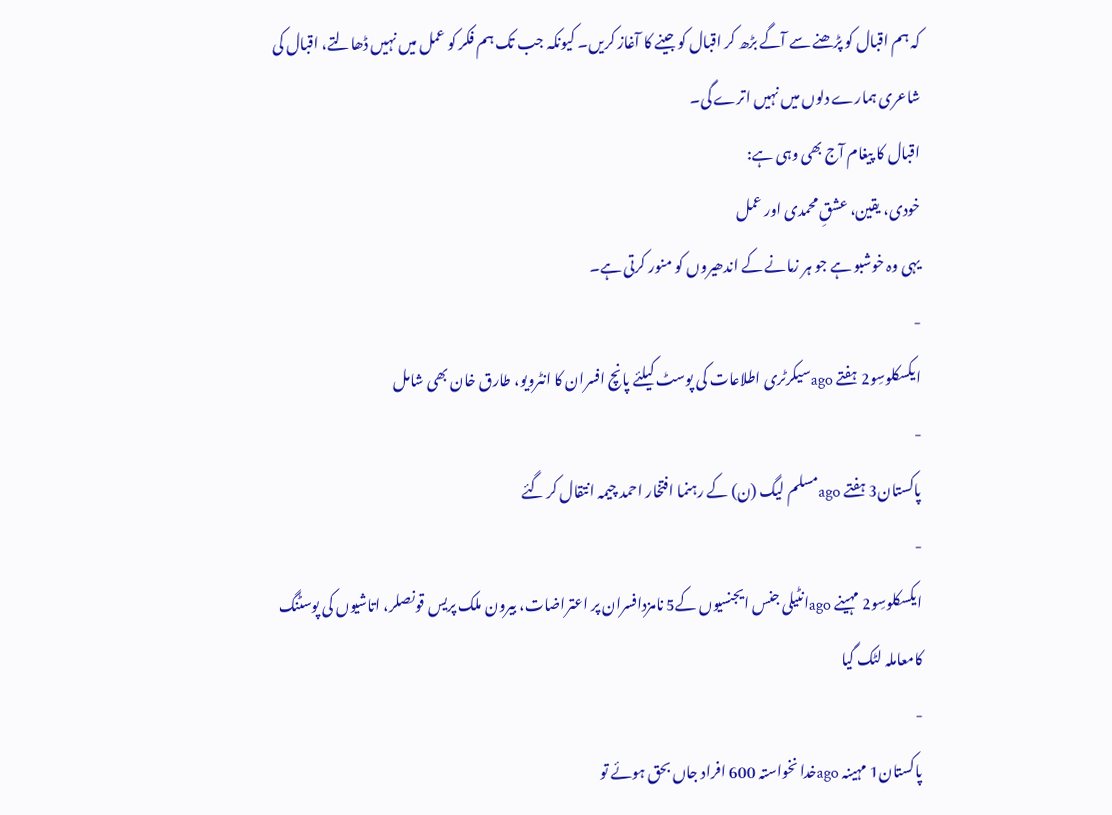کہ ہم اقبال کو پڑھنے سے آگے بڑھ کر اقبال کو جینے کا آغاز کریں۔ کیونکہ جب تک ہم فکر کو عمل میں نہیں ڈھالتے، اقبال کی شاعری ہمارے دلوں میں نہیں اترے گی۔
اقبال کا پیغام آج بھی وہی ہے:
خودی، یقین، عشقِ محمدی اور عمل
یہی وہ خوشبو ہے جو ہر زمانے کے اندھیروں کو منور کرتی ہے۔
-
ایکسکلوسِو2 ہفتے agoسیکرٹری اطلاعات کی پوسٹ کیلئے پانچ افسران کا انٹرویو، طارق خان بھی شامل
-
پاکستان3 ہفتے agoمسلم لیگ (ن) کے رہنما افتخار احمد چیمہ انتقال کر گئے
-
ایکسکلوسِو2 مہینے agoانٹیلی جنس ایجنسیوں کے5 نامزدافسران پر اعتراضات، بیرون ملک پریس قونصلر، اتاشیوں کی پوسٹنگ کامعاملہ لٹک گیا
-
پاکستان1 مہینہ agoخدا نخواستہ 600 افراد جاں بحق ہوئے تو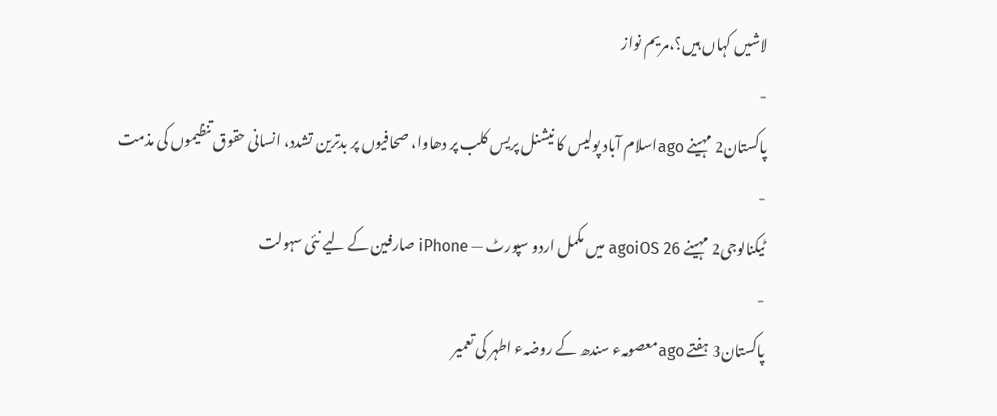لاشیں کہاں ہیں؟،مریم نواز
-
پاکستان2 مہینے agoاسلام آباد پولیس کا نیشنل پریس کلب پر دھاوا، صحافیوں پر بدترین تشدد، انسانی حقوق تنظیموں کی مذمت
-
ٹیکنالوجی2 مہینے agoiOS 26 میں مکمل اردو سپورٹ — iPhone صارفین کے لیے نئی سہولت
-
پاکستان3 ہفتے agoمعصومہء سندھ کے روضہء اطہر کی تعمیر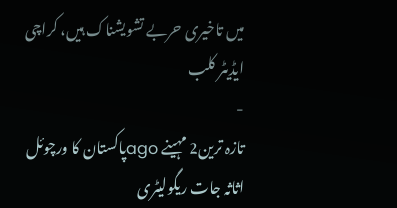میں تاخیری حربے تشویشناک ہیں، کراچی ایڈیٹر کلب
-
تازہ ترین2 مہینے agoپاکستان کا ورچوئل اثاثہ جات ریگولیٹری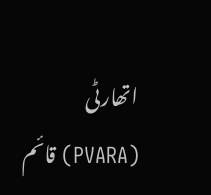اتھارٹی (PVARA) قائم